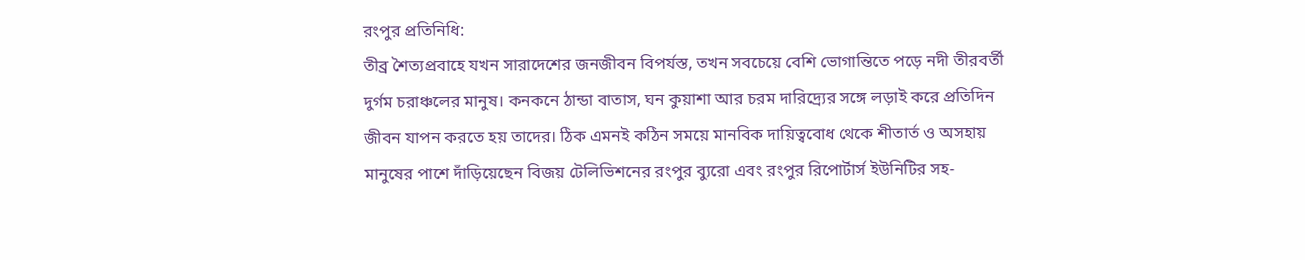রংপুর প্রতিনিধি:
তীব্র শৈত্যপ্রবাহে যখন সারাদেশের জনজীবন বিপর্যস্ত, তখন সবচেয়ে বেশি ভোগান্তিতে পড়ে নদী তীরবর্তী দুর্গম চরাঞ্চলের মানুষ। কনকনে ঠান্ডা বাতাস, ঘন কুয়াশা আর চরম দারিদ্র্যের সঙ্গে লড়াই করে প্রতিদিন জীবন যাপন করতে হয় তাদের। ঠিক এমনই কঠিন সময়ে মানবিক দায়িত্ববোধ থেকে শীতার্ত ও অসহায় মানুষের পাশে দাঁড়িয়েছেন বিজয় টেলিভিশনের রংপুর ব্যুরো এবং রংপুর রিপোর্টার্স ইউনিটির সহ-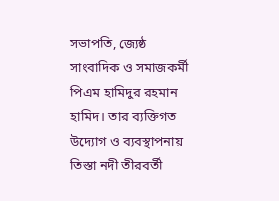সভাপতি, জ্যেষ্ঠ সাংবাদিক ও সমাজকর্মী পিএম হামিদুর রহমান হামিদ। তার ব্যক্তিগত উদ্যোগ ও ব্যবস্থাপনায় তিস্তা নদী তীরবর্তী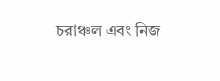চরাঞ্চল এবং নিজ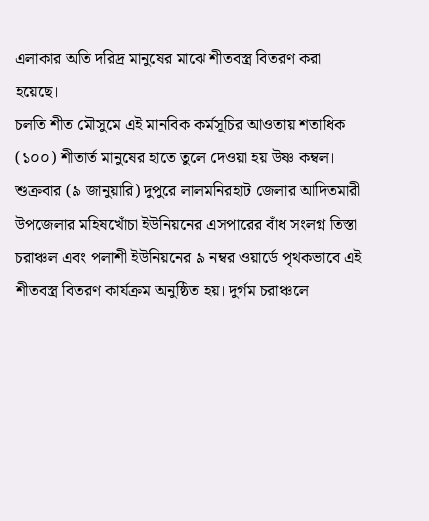এলাকার অতি দরিদ্র মানুষের মাঝে শীতবস্ত্র বিতরণ করা হয়েছে।
চলতি শীত মৌসুমে এই মানবিক কর্মসূচির আওতায় শতাধিক (১০০) শীতার্ত মানুষের হাতে তুলে দেওয়া হয় উষ্ণ কম্বল। শুক্রবার (৯ জানুয়ারি) দুপুরে লালমনিরহাট জেলার আদিতমারী উপজেলার মহিষখোঁচা ইউনিয়নের এসপারের বাঁধ সংলগ্ন তিস্তা চরাঞ্চল এবং পলাশী ইউনিয়নের ৯ নম্বর ওয়ার্ডে পৃথকভাবে এই শীতবস্ত্র বিতরণ কার্যক্রম অনুষ্ঠিত হয়। দুর্গম চরাঞ্চলে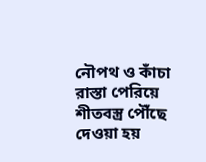নৌপথ ও কাঁচা রাস্তা পেরিয়ে শীতবস্ত্র পৌঁছে দেওয়া হয়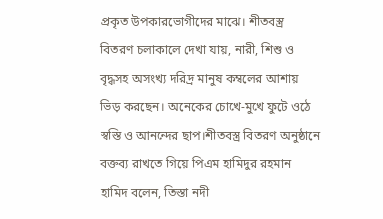প্রকৃত উপকারভোগীদের মাঝে। শীতবস্ত্র বিতরণ চলাকালে দেখা যায়, নারী, শিশু ও বৃদ্ধসহ অসংখ্য দরিদ্র মানুষ কম্বলের আশায় ভিড় করছেন। অনেকের চোখে-মুখে ফুটে ওঠে স্বস্তি ও আনন্দের ছাপ।শীতবস্ত্র বিতরণ অনুষ্ঠানে বক্তব্য রাখতে গিয়ে পিএম হামিদুর রহমান হামিদ বলেন, তিস্তা নদী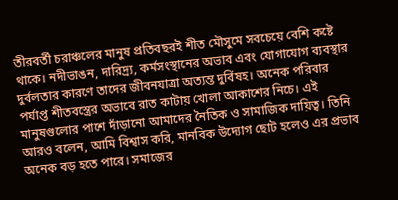তীরবর্তী চরাঞ্চলের মানুষ প্রতিবছরই শীত মৌসুমে সবচেয়ে বেশি কষ্টে থাকে। নদীভাঙন, দারিদ্র্য, কর্মসংস্থানের অভাব এবং যোগাযোগ ব্যবস্থার দুর্বলতার কারণে তাদের জীবনযাত্রা অত্যন্ত দুর্বিষহ। অনেক পরিবার পর্যাপ্ত শীতবস্ত্রের অভাবে রাত কাটায় খোলা আকাশের নিচে। এই মানুষগুলোর পাশে দাঁড়ানো আমাদের নৈতিক ও সামাজিক দায়িত্ব। তিনি আরও বলেন, আমি বিশ্বাস করি, মানবিক উদ্যোগ ছোট হলেও এর প্রভাব অনেক বড় হতে পারে। সমাজের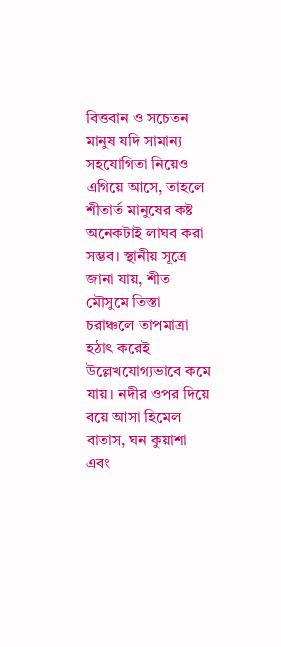বিত্তবান ও সচেতন মানুষ যদি সামান্য সহযোগিতা নিয়েও এগিয়ে আসে, তাহলে শীতার্ত মানুষের কষ্ট অনেকটাই লাঘব করা সম্ভব। স্থানীয় সূত্রে জানা যায়, শীত মৌসুমে তিস্তা চরাঞ্চলে তাপমাত্রা হঠাৎ করেই উল্লেখযোগ্যভাবে কমে যায়। নদীর ওপর দিয়ে বয়ে আসা হিমেল বাতাস, ঘন কুয়াশা এবং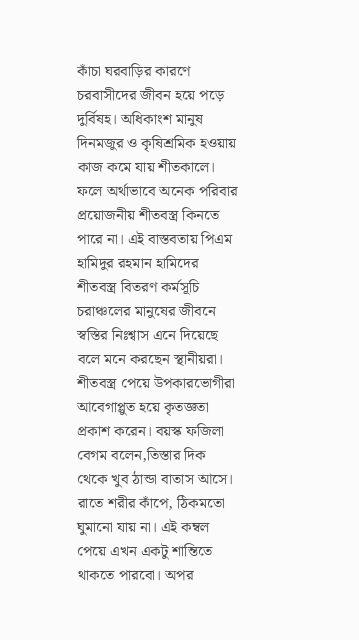কাঁচা ঘরবাড়ির কারণে চরবাসীদের জীবন হয়ে পড়ে দুর্বিষহ। অধিকাংশ মানুষ দিনমজুর ও কৃষিশ্রমিক হওয়ায় কাজ কমে যায় শীতকালে। ফলে অর্থাভাবে অনেক পরিবার প্রয়োজনীয় শীতবস্ত্র কিনতে পারে না। এই বাস্তবতায় পিএম হামিদুর রহমান হামিদের শীতবস্ত্র বিতরণ কর্মসূচি চরাঞ্চলের মানুষের জীবনে স্বস্তির নিঃশ্বাস এনে দিয়েছে বলে মনে করছেন স্থানীয়রা।
শীতবস্ত্র পেয়ে উপকারভোগীরা আবেগাপ্লুত হয়ে কৃতজ্ঞতা প্রকাশ করেন। বয়স্ক ফজিলা বেগম বলেন,তিস্তার দিক থেকে খুব ঠান্ডা বাতাস আসে। রাতে শরীর কাঁপে, ঠিকমতো ঘুমানো যায় না। এই কম্বল পেয়ে এখন একটু শান্তিতে থাকতে পারবো। অপর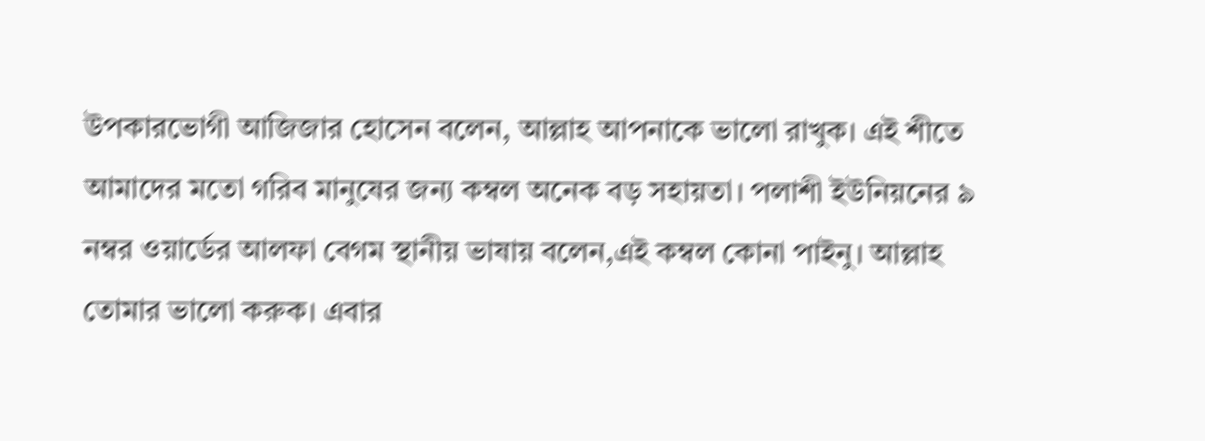উপকারভোগী আজিজার হোসেন বলেন, আল্লাহ আপনাকে ভালো রাখুক। এই শীতে আমাদের মতো গরিব মানুষের জন্য কম্বল অনেক বড় সহায়তা। পলাশী ইউনিয়নের ৯ নম্বর ওয়ার্ডের আলফা বেগম স্থানীয় ভাষায় বলেন,এই কম্বল কোনা পাইনু। আল্লাহ তোমার ভালো করুক। এবার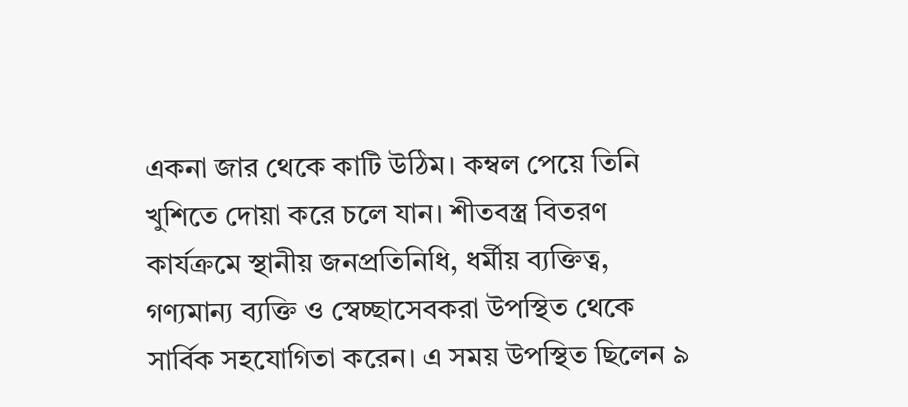একনা জার থেকে কাটি উঠিম। কম্বল পেয়ে তিনি খুশিতে দোয়া করে চলে যান। শীতবস্ত্র বিতরণ কার্যক্রমে স্থানীয় জনপ্রতিনিধি, ধর্মীয় ব্যক্তিত্ব, গণ্যমান্য ব্যক্তি ও স্বেচ্ছাসেবকরা উপস্থিত থেকে সার্বিক সহযোগিতা করেন। এ সময় উপস্থিত ছিলেন ৯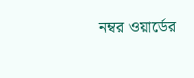নম্বর ওয়ার্ডের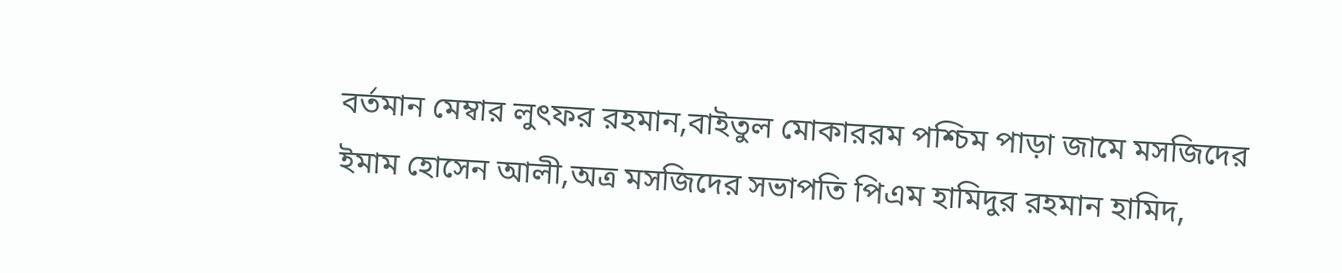বর্তমান মেম্বার লুৎফর রহমান,বাইতুল মোকাররম পশ্চিম পাড়া জামে মসজিদের ইমাম হোসেন আলী,অত্র মসজিদের সভাপতি পিএম হামিদুর রহমান হামিদ,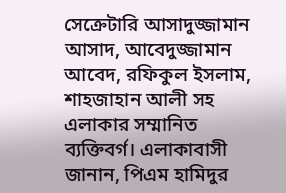সেক্রেটারি আসাদুজ্জামান আসাদ, আবেদুজ্জামান আবেদ, রফিকুল ইসলাম, শাহজাহান আলী সহ এলাকার সম্মানিত ব্যক্তিবর্গ। এলাকাবাসী জানান, পিএম হামিদুর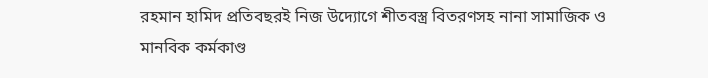রহমান হামিদ প্রতিবছরই নিজ উদ্যোগে শীতবস্ত্র বিতরণসহ নানা সামাজিক ও মানবিক কর্মকাণ্ড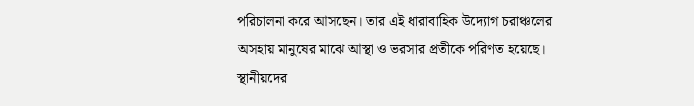পরিচালনা করে আসছেন। তার এই ধারাবাহিক উদ্যোগ চরাঞ্চলের অসহায় মানুষের মাঝে আস্থা ও ভরসার প্রতীকে পরিণত হয়েছে। স্থানীয়দের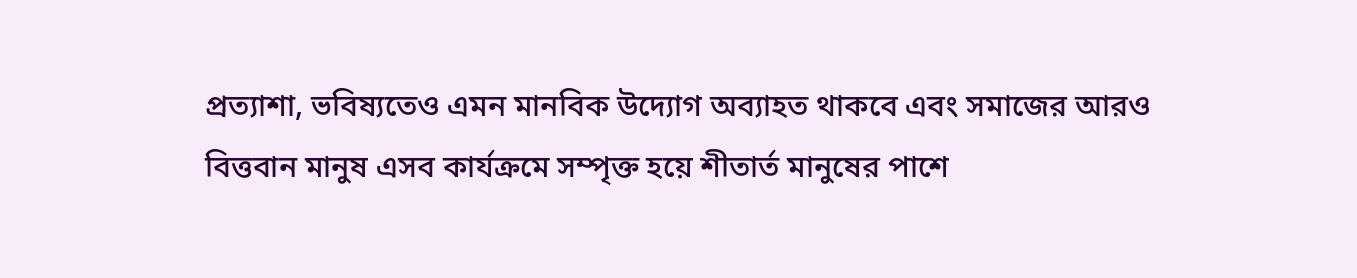প্রত্যাশা, ভবিষ্যতেও এমন মানবিক উদ্যোগ অব্যাহত থাকবে এবং সমাজের আরও বিত্তবান মানুষ এসব কার্যক্রমে সম্পৃক্ত হয়ে শীতার্ত মানুষের পাশে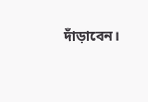দাঁড়াবেন।